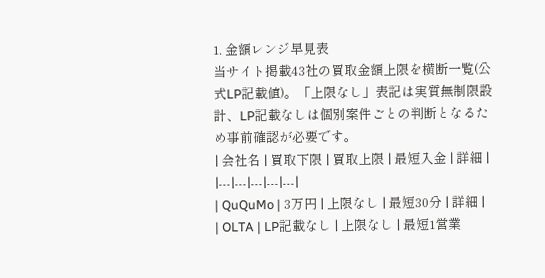1. 金額レンジ早見表
当サイト掲載43社の買取金額上限を横断一覧(公式LP記載値)。「上限なし」表記は実質無制限設計、LP記載なしは個別案件ごとの判断となるため事前確認が必要です。
| 会社名 | 買取下限 | 買取上限 | 最短入金 | 詳細 |
|---|---|---|---|---|
| QuQuMo | 3万円 | 上限なし | 最短30分 | 詳細 |
| OLTA | LP記載なし | 上限なし | 最短1営業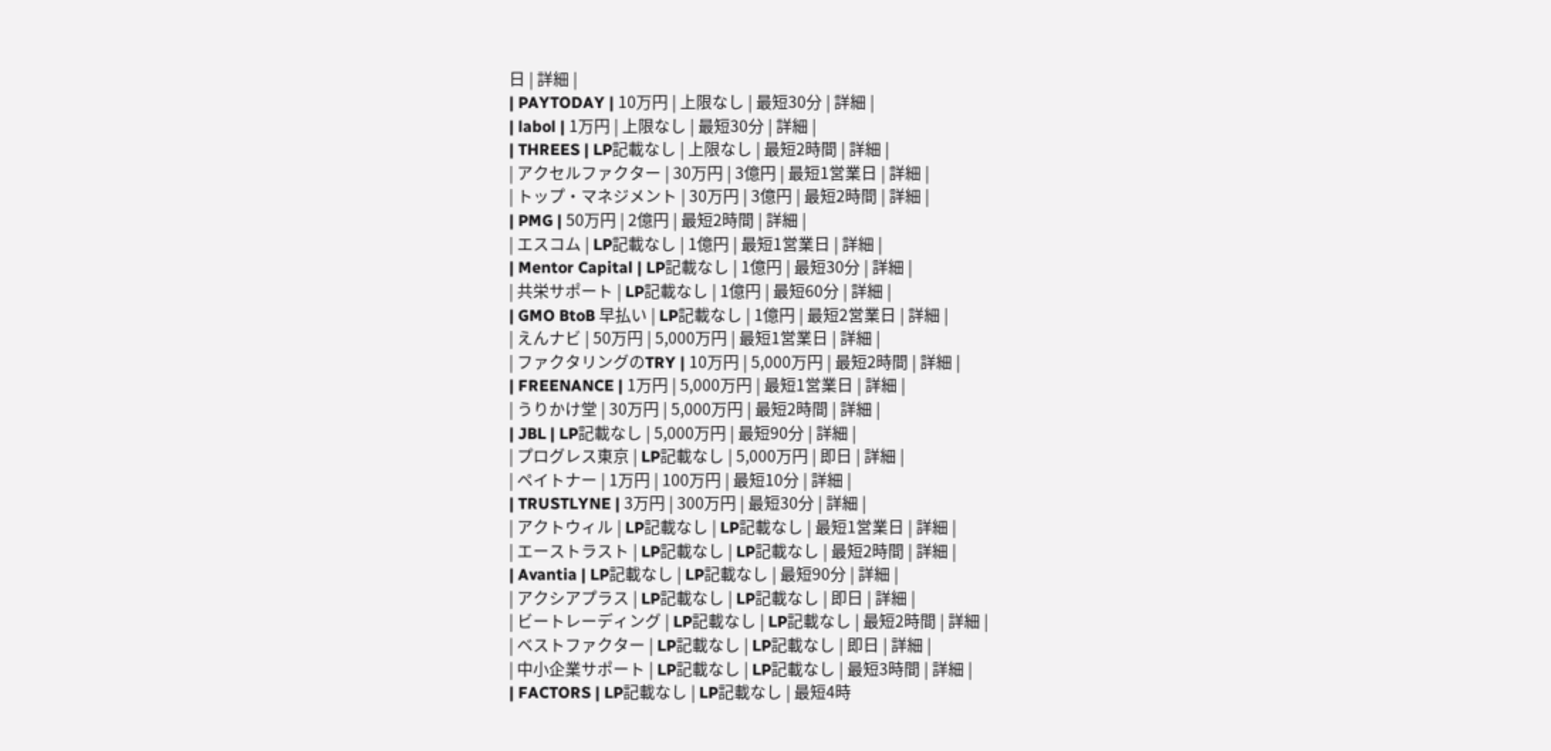日 | 詳細 |
| PAYTODAY | 10万円 | 上限なし | 最短30分 | 詳細 |
| labol | 1万円 | 上限なし | 最短30分 | 詳細 |
| THREES | LP記載なし | 上限なし | 最短2時間 | 詳細 |
| アクセルファクター | 30万円 | 3億円 | 最短1営業日 | 詳細 |
| トップ・マネジメント | 30万円 | 3億円 | 最短2時間 | 詳細 |
| PMG | 50万円 | 2億円 | 最短2時間 | 詳細 |
| エスコム | LP記載なし | 1億円 | 最短1営業日 | 詳細 |
| Mentor Capital | LP記載なし | 1億円 | 最短30分 | 詳細 |
| 共栄サポート | LP記載なし | 1億円 | 最短60分 | 詳細 |
| GMO BtoB 早払い | LP記載なし | 1億円 | 最短2営業日 | 詳細 |
| えんナビ | 50万円 | 5,000万円 | 最短1営業日 | 詳細 |
| ファクタリングのTRY | 10万円 | 5,000万円 | 最短2時間 | 詳細 |
| FREENANCE | 1万円 | 5,000万円 | 最短1営業日 | 詳細 |
| うりかけ堂 | 30万円 | 5,000万円 | 最短2時間 | 詳細 |
| JBL | LP記載なし | 5,000万円 | 最短90分 | 詳細 |
| プログレス東京 | LP記載なし | 5,000万円 | 即日 | 詳細 |
| ペイトナー | 1万円 | 100万円 | 最短10分 | 詳細 |
| TRUSTLYNE | 3万円 | 300万円 | 最短30分 | 詳細 |
| アクトウィル | LP記載なし | LP記載なし | 最短1営業日 | 詳細 |
| エーストラスト | LP記載なし | LP記載なし | 最短2時間 | 詳細 |
| Avantia | LP記載なし | LP記載なし | 最短90分 | 詳細 |
| アクシアプラス | LP記載なし | LP記載なし | 即日 | 詳細 |
| ビートレーディング | LP記載なし | LP記載なし | 最短2時間 | 詳細 |
| ベストファクター | LP記載なし | LP記載なし | 即日 | 詳細 |
| 中小企業サポート | LP記載なし | LP記載なし | 最短3時間 | 詳細 |
| FACTORS | LP記載なし | LP記載なし | 最短4時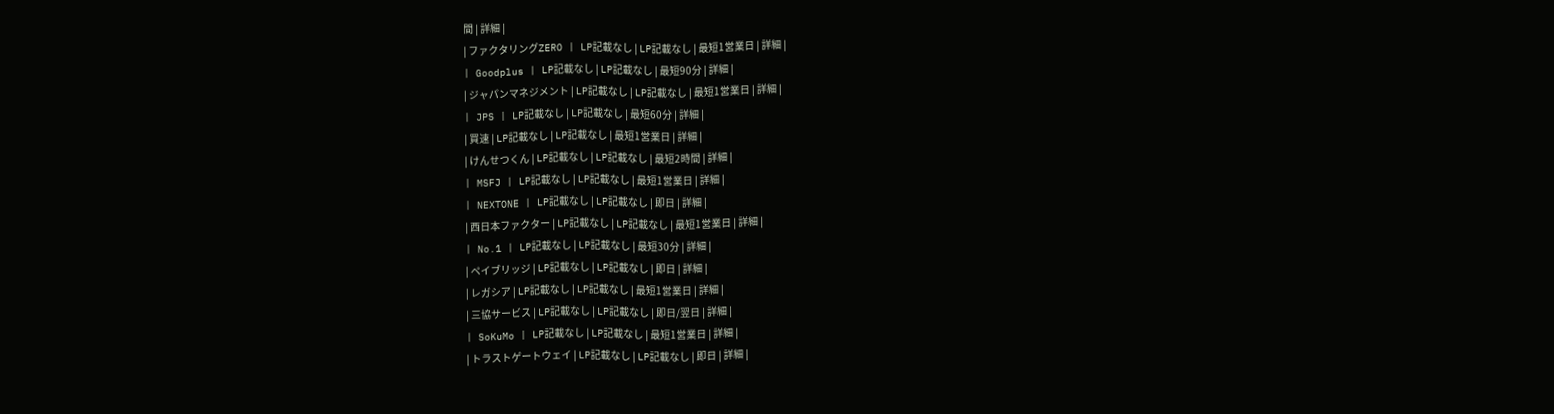間 | 詳細 |
| ファクタリングZERO | LP記載なし | LP記載なし | 最短1営業日 | 詳細 |
| Goodplus | LP記載なし | LP記載なし | 最短90分 | 詳細 |
| ジャパンマネジメント | LP記載なし | LP記載なし | 最短1営業日 | 詳細 |
| JPS | LP記載なし | LP記載なし | 最短60分 | 詳細 |
| 買速 | LP記載なし | LP記載なし | 最短1営業日 | 詳細 |
| けんせつくん | LP記載なし | LP記載なし | 最短2時間 | 詳細 |
| MSFJ | LP記載なし | LP記載なし | 最短1営業日 | 詳細 |
| NEXTONE | LP記載なし | LP記載なし | 即日 | 詳細 |
| 西日本ファクター | LP記載なし | LP記載なし | 最短1営業日 | 詳細 |
| No.1 | LP記載なし | LP記載なし | 最短30分 | 詳細 |
| ペイブリッジ | LP記載なし | LP記載なし | 即日 | 詳細 |
| レガシア | LP記載なし | LP記載なし | 最短1営業日 | 詳細 |
| 三協サービス | LP記載なし | LP記載なし | 即日/翌日 | 詳細 |
| SoKuMo | LP記載なし | LP記載なし | 最短1営業日 | 詳細 |
| トラストゲートウェイ | LP記載なし | LP記載なし | 即日 | 詳細 |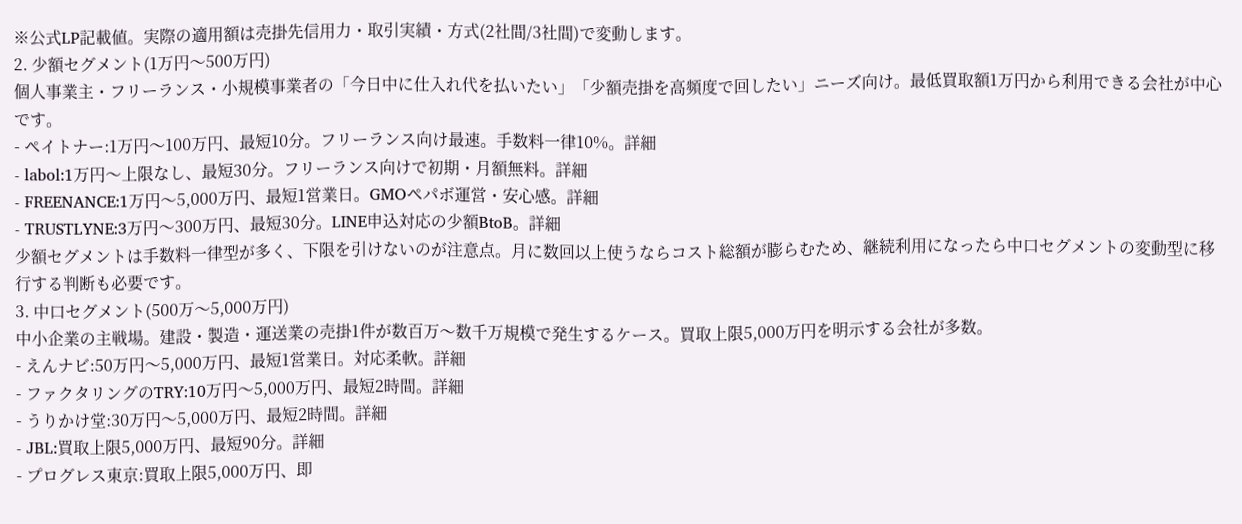※公式LP記載値。実際の適用額は売掛先信用力・取引実績・方式(2社間/3社間)で変動します。
2. 少額セグメント(1万円〜500万円)
個人事業主・フリーランス・小規模事業者の「今日中に仕入れ代を払いたい」「少額売掛を高頻度で回したい」ニーズ向け。最低買取額1万円から利用できる会社が中心です。
- ペイトナー:1万円〜100万円、最短10分。フリーランス向け最速。手数料一律10%。詳細
- labol:1万円〜上限なし、最短30分。フリーランス向けで初期・月額無料。詳細
- FREENANCE:1万円〜5,000万円、最短1営業日。GMOペパボ運営・安心感。詳細
- TRUSTLYNE:3万円〜300万円、最短30分。LINE申込対応の少額BtoB。詳細
少額セグメントは手数料一律型が多く、下限を引けないのが注意点。月に数回以上使うならコスト総額が膨らむため、継続利用になったら中口セグメントの変動型に移行する判断も必要です。
3. 中口セグメント(500万〜5,000万円)
中小企業の主戦場。建設・製造・運送業の売掛1件が数百万〜数千万規模で発生するケース。買取上限5,000万円を明示する会社が多数。
- えんナビ:50万円〜5,000万円、最短1営業日。対応柔軟。詳細
- ファクタリングのTRY:10万円〜5,000万円、最短2時間。詳細
- うりかけ堂:30万円〜5,000万円、最短2時間。詳細
- JBL:買取上限5,000万円、最短90分。詳細
- プログレス東京:買取上限5,000万円、即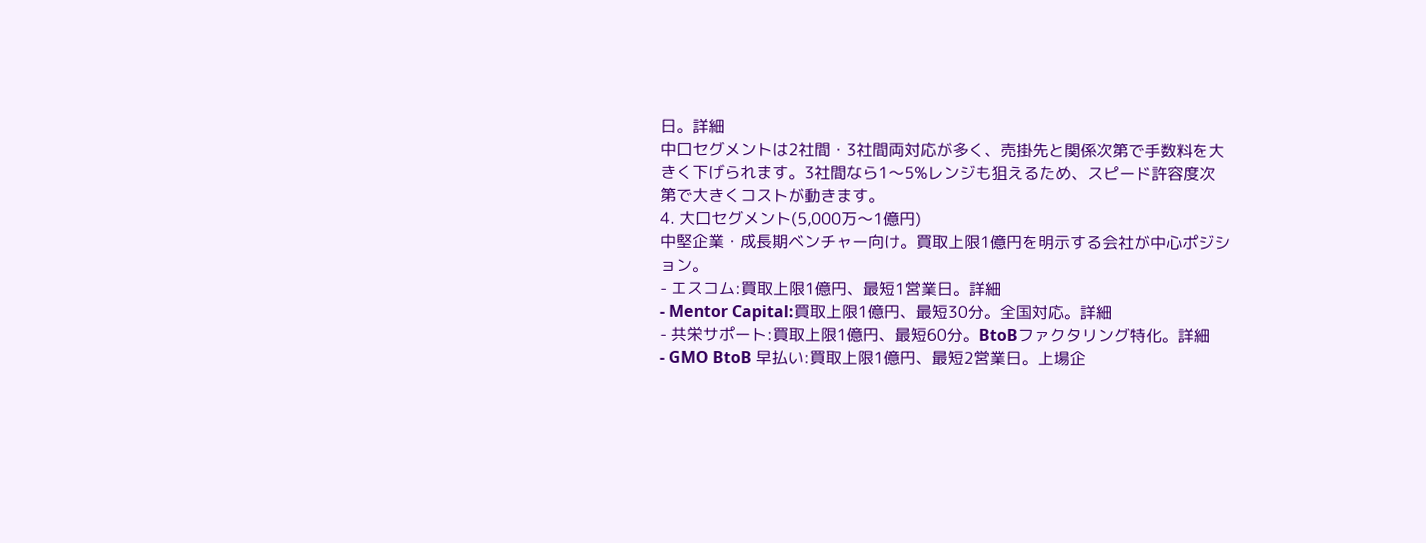日。詳細
中口セグメントは2社間・3社間両対応が多く、売掛先と関係次第で手数料を大きく下げられます。3社間なら1〜5%レンジも狙えるため、スピード許容度次第で大きくコストが動きます。
4. 大口セグメント(5,000万〜1億円)
中堅企業・成長期ベンチャー向け。買取上限1億円を明示する会社が中心ポジション。
- エスコム:買取上限1億円、最短1営業日。詳細
- Mentor Capital:買取上限1億円、最短30分。全国対応。詳細
- 共栄サポート:買取上限1億円、最短60分。BtoBファクタリング特化。詳細
- GMO BtoB 早払い:買取上限1億円、最短2営業日。上場企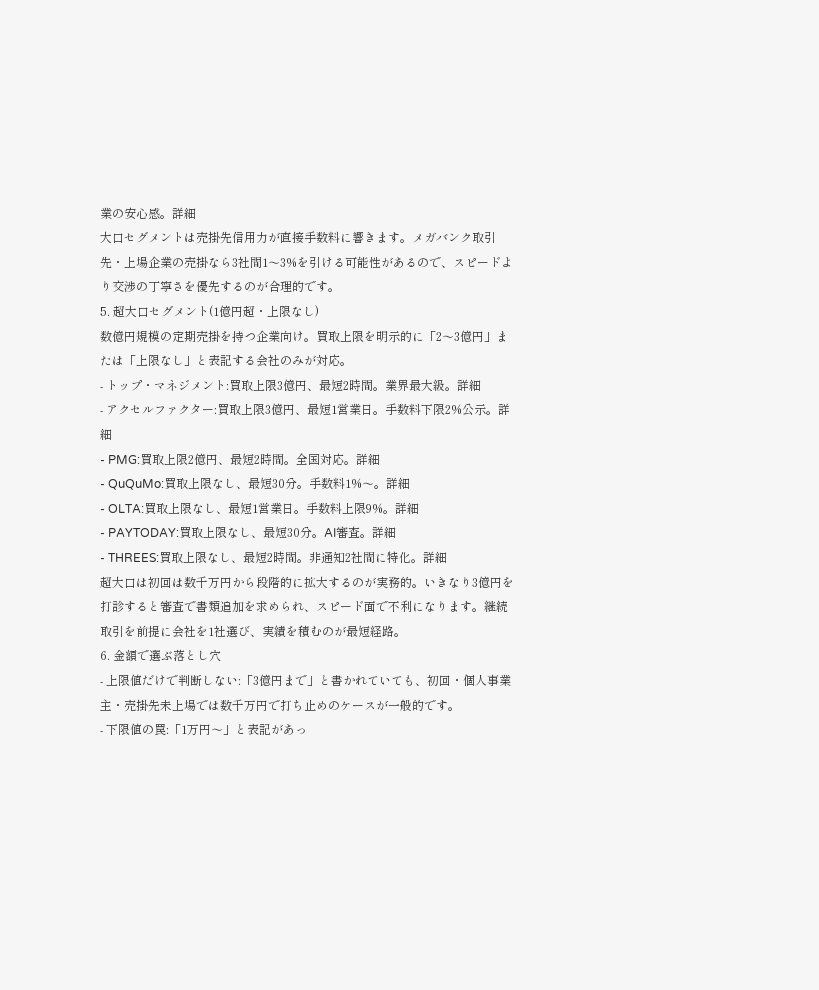業の安心感。詳細
大口セグメントは売掛先信用力が直接手数料に響きます。メガバンク取引先・上場企業の売掛なら3社間1〜3%を引ける可能性があるので、スピードより交渉の丁寧さを優先するのが合理的です。
5. 超大口セグメント(1億円超・上限なし)
数億円規模の定期売掛を持つ企業向け。買取上限を明示的に「2〜3億円」または「上限なし」と表記する会社のみが対応。
- トップ・マネジメント:買取上限3億円、最短2時間。業界最大級。詳細
- アクセルファクター:買取上限3億円、最短1営業日。手数料下限2%公示。詳細
- PMG:買取上限2億円、最短2時間。全国対応。詳細
- QuQuMo:買取上限なし、最短30分。手数料1%〜。詳細
- OLTA:買取上限なし、最短1営業日。手数料上限9%。詳細
- PAYTODAY:買取上限なし、最短30分。AI審査。詳細
- THREES:買取上限なし、最短2時間。非通知2社間に特化。詳細
超大口は初回は数千万円から段階的に拡大するのが実務的。いきなり3億円を打診すると審査で書類追加を求められ、スピード面で不利になります。継続取引を前提に会社を1社選び、実績を積むのが最短経路。
6. 金額で選ぶ落とし穴
- 上限値だけで判断しない:「3億円まで」と書かれていても、初回・個人事業主・売掛先未上場では数千万円で打ち止めのケースが一般的です。
- 下限値の罠:「1万円〜」と表記があっ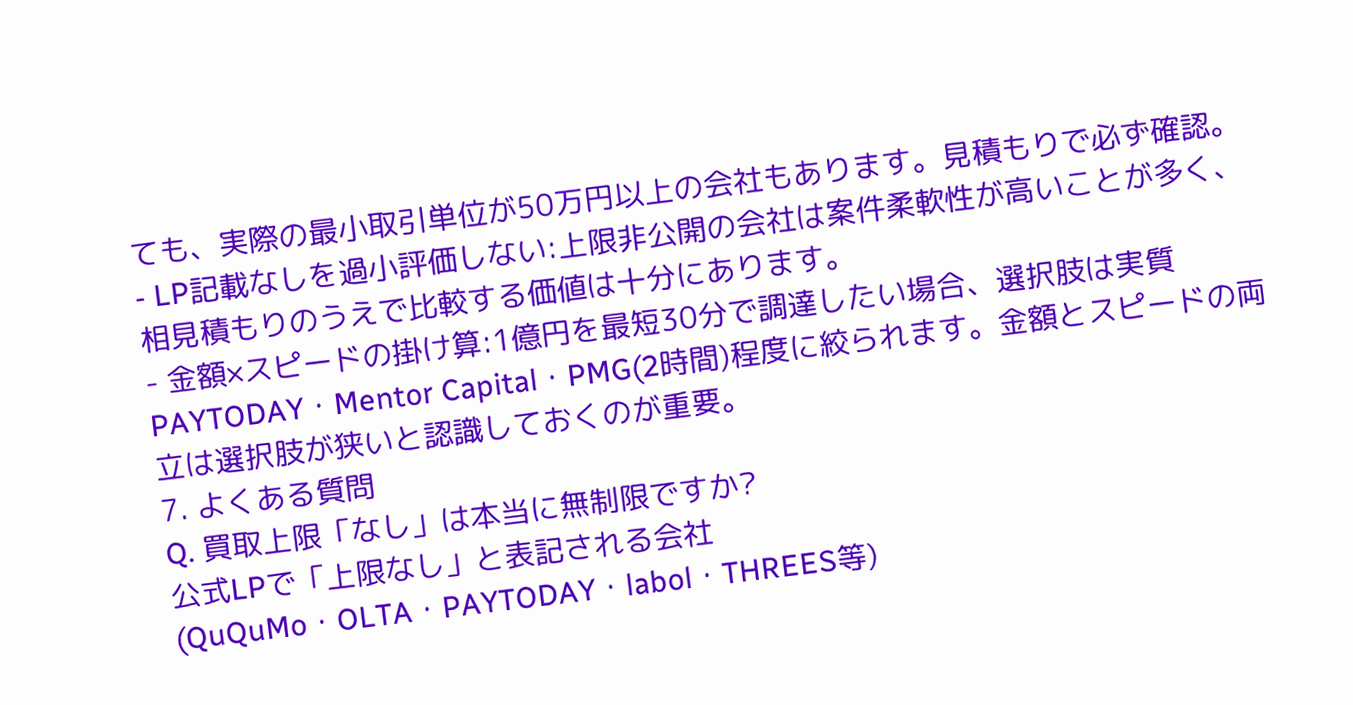ても、実際の最小取引単位が50万円以上の会社もあります。見積もりで必ず確認。
- LP記載なしを過小評価しない:上限非公開の会社は案件柔軟性が高いことが多く、相見積もりのうえで比較する価値は十分にあります。
- 金額×スピードの掛け算:1億円を最短30分で調達したい場合、選択肢は実質PAYTODAY・Mentor Capital・PMG(2時間)程度に絞られます。金額とスピードの両立は選択肢が狭いと認識しておくのが重要。
7. よくある質問
Q. 買取上限「なし」は本当に無制限ですか?
公式LPで「上限なし」と表記される会社(QuQuMo・OLTA・PAYTODAY・labol・THREES等)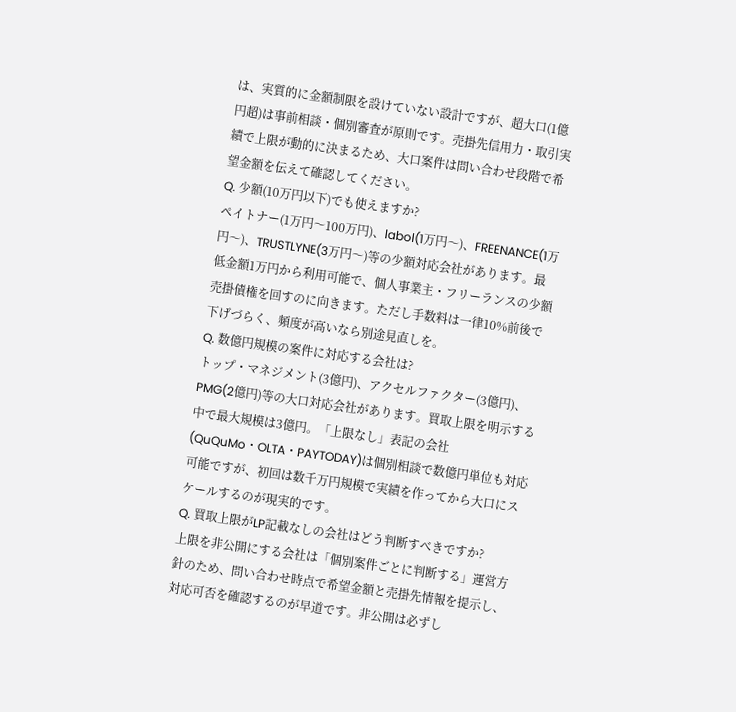は、実質的に金額制限を設けていない設計ですが、超大口(1億円超)は事前相談・個別審査が原則です。売掛先信用力・取引実績で上限が動的に決まるため、大口案件は問い合わせ段階で希望金額を伝えて確認してください。
Q. 少額(10万円以下)でも使えますか?
ペイトナー(1万円〜100万円)、labol(1万円〜)、FREENANCE(1万円〜)、TRUSTLYNE(3万円〜)等の少額対応会社があります。最低金額1万円から利用可能で、個人事業主・フリーランスの少額売掛債権を回すのに向きます。ただし手数料は一律10%前後で下げづらく、頻度が高いなら別途見直しを。
Q. 数億円規模の案件に対応する会社は?
トップ・マネジメント(3億円)、アクセルファクター(3億円)、PMG(2億円)等の大口対応会社があります。買取上限を明示する中で最大規模は3億円。「上限なし」表記の会社(QuQuMo・OLTA・PAYTODAY)は個別相談で数億円単位も対応可能ですが、初回は数千万円規模で実績を作ってから大口にスケールするのが現実的です。
Q. 買取上限がLP記載なしの会社はどう判断すべきですか?
上限を非公開にする会社は「個別案件ごとに判断する」運営方針のため、問い合わせ時点で希望金額と売掛先情報を提示し、対応可否を確認するのが早道です。非公開は必ずし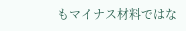もマイナス材料ではな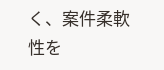く、案件柔軟性を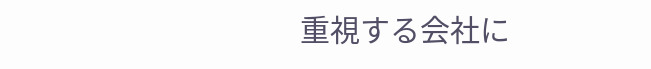重視する会社に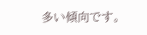多い傾向です。